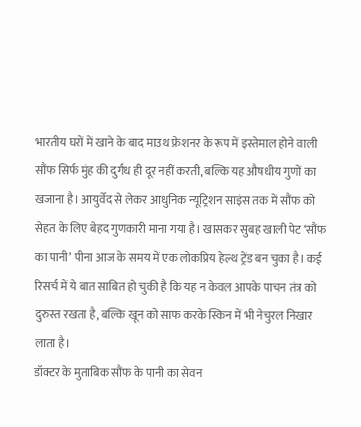भारतीय घरों में खाने के बाद माउथ फ्रेशनर के रूप में इस्तेमाल होने वाली सौंफ सिर्फ मुंह की दुर्गंध ही दूर नहीं करती, बल्कि यह औषधीय गुणों का खजाना है। आयुर्वेद से लेकर आधुनिक न्यूट्रिशन साइंस तक में सौंफ को सेहत के लिए बेहद गुणकारी माना गया है। खासकर सुबह खाली पेट ‘सौंफ का पानी’ पीना आज के समय में एक लोकप्रिय हेल्थ ट्रेंड बन चुका है। कई रिसर्च में ये बात साबित हो चुकी है कि यह न केवल आपके पाचन तंत्र को दुरुस्त रखता है, बल्कि खून को साफ करके स्किन में भी नेचुरल निखार लाता है।
डॉक्टर के मुताबिक सौंफ के पानी का सेवन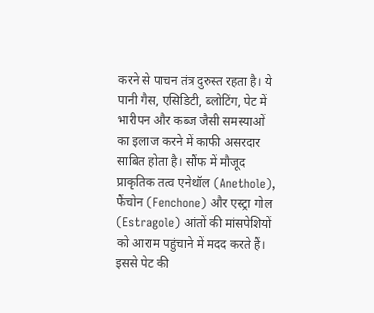करने से पाचन तंत्र दुरुस्त रहता है। ये पानी गैस, एसिडिटी, ब्लोटिंग, पेट में भारीपन और कब्ज जैसी समस्याओं का इलाज करने में काफी असरदार साबित होता है। सौंफ में मौजूद प्राकृतिक तत्व एनेथॉल (Anethole), फैंचोन (Fenchone) और एस्ट्रा गोल (Estragole) आंतों की मांसपेशियों को आराम पहुंचाने में मदद करते हैं। इससे पेट की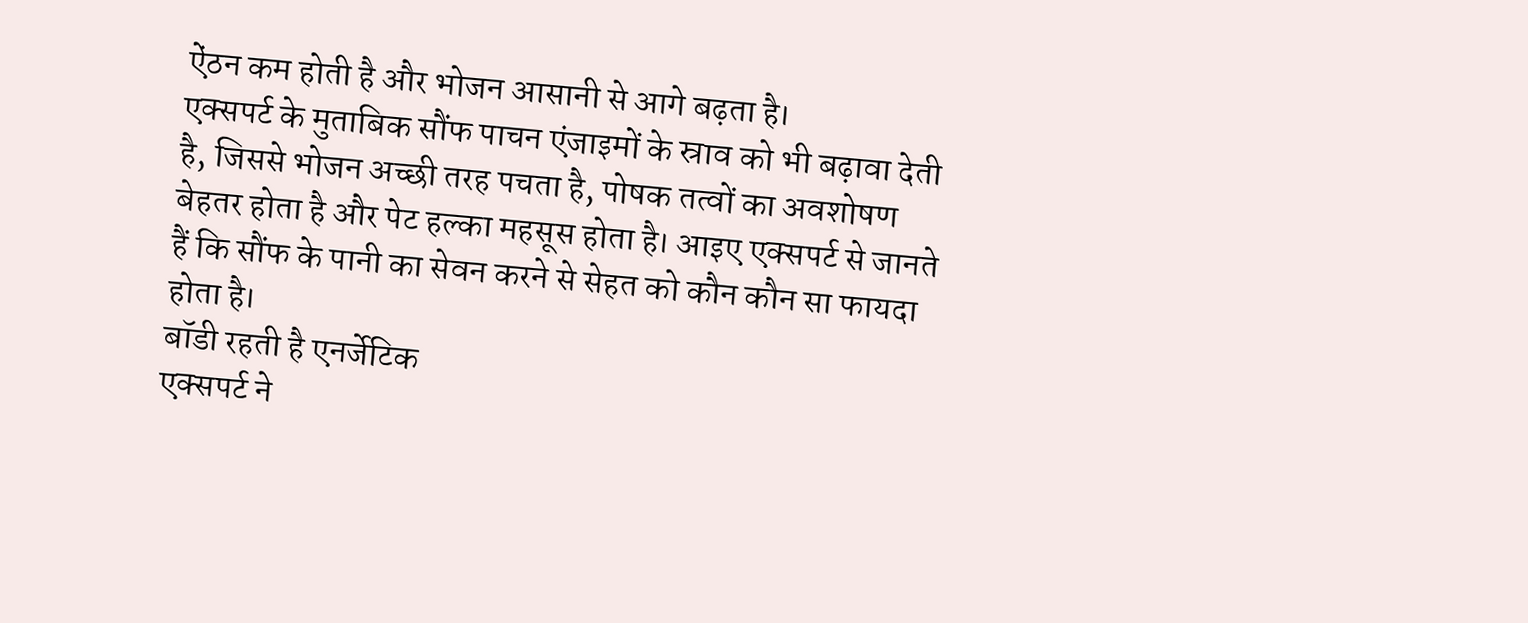ऐंठन कम होती है और भोजन आसानी से आगे बढ़ता है।
एक्सपर्ट के मुताबिक सौंफ पाचन एंजाइमों के स्राव को भी बढ़ावा देती है, जिससे भोजन अच्छी तरह पचता है, पोषक तत्वों का अवशोषण बेहतर होता है और पेट हल्का महसूस होता है। आइए एक्सपर्ट से जानते हैं कि सौंफ के पानी का सेवन करने से सेहत को कौन कौन सा फायदा होता है।
बॉडी रहती है एनर्जेटिक
एक्सपर्ट ने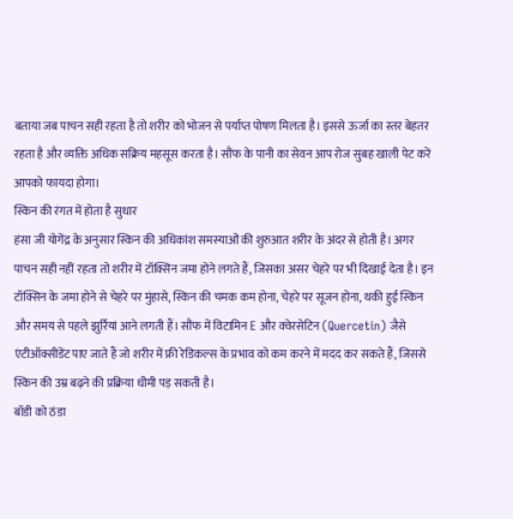बताया जब पाचन सही रहता है तो शरीर को भोजन से पर्याप्त पोषण मिलता है। इससे ऊर्जा का स्तर बेहतर रहता है और व्यक्ति अधिक सक्रिय महसूस करता है। सौंफ के पानी का सेवन आप रोज सुबह खाली पेट करें आपको फायदा होगा।
स्किन की रंगत में होता है सुधार
हंसा जी योगेंद्र के अनुसार स्किन की अधिकांश समस्याओं की शुरुआत शरीर के अंदर से होती है। अगर पाचन सही नहीं रहता तो शरीर में टॉक्सिन जमा होने लगते हैं, जिसका असर चेहरे पर भी दिखाई देता है। इन टॉक्सिन के जमा होने से चेहरे पर मुंहासे, स्किन की चमक कम होना, चेहरे पर सूजन होना, थकी हुई स्किन और समय से पहले झुर्रियां आने लगती हैं। सौंफ में विटामिन E और क्वेरसेटिन (Quercetin) जैसे एंटीऑक्सीडेंट पाए जाते हैं जो शरीर में फ्री रेडिकल्स के प्रभाव को कम करने में मदद कर सकते हैं, जिससे स्किन की उम्र बढ़ने की प्रक्रिया धीमी पड़ सकती है।
बॉडी को ठंडा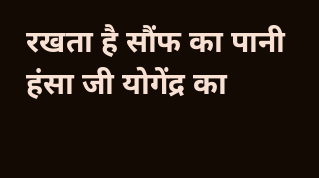रखता है सौंफ का पानी
हंसा जी योगेंद्र का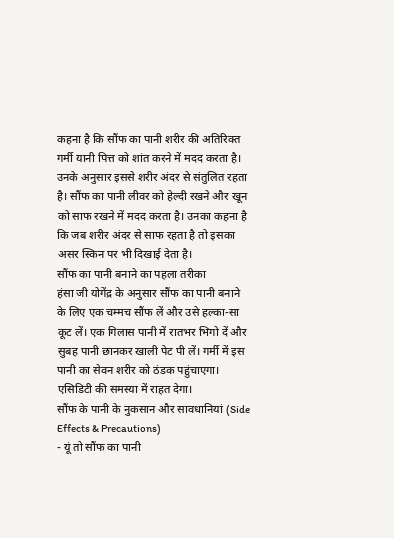कहना है कि सौंफ का पानी शरीर की अतिरिक्त गर्मी यानी पित्त को शांत करने में मदद करता है। उनके अनुसार इससे शरीर अंदर से संतुलित रहता है। सौंफ का पानी लीवर को हेल्दी रखने और खून को साफ रखने में मदद करता है। उनका कहना है कि जब शरीर अंदर से साफ रहता है तो इसका असर स्किन पर भी दिखाई देता है।
सौंफ का पानी बनाने का पहला तरीका
हंसा जी योगेंद्र के अनुसार सौंफ का पानी बनाने के लिए एक चम्मच सौंफ लें और उसे हल्का-सा कूट लें। एक गिलास पानी में रातभर भिगो दें और सुबह पानी छानकर खाली पेट पी लें। गर्मी में इस पानी का सेवन शरीर को ठंडक पहुंचाएगा। एसिडिटी की समस्या में राहत देगा।
सौंफ के पानी के नुकसान और सावधानियां (Side Effects & Precautions)
- यूं तो सौंफ का पानी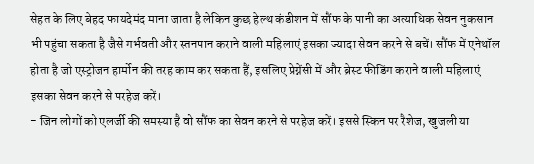सेहत के लिए बेहद फायदेमंद माना जाता है लेकिन कुछ हेल्थ कंडीशन में सौंफ के पानी का अत्याधिक सेवन नुकसान भी पहुंचा सकता है जैसे गर्भवती और स्तनपान कराने वाली महिलाएं इसका ज्यादा सेवन करने से बचें। सौंफ में एनेथॉल होता है जो एस्ट्रोजन हार्मोन की तरह काम कर सकता हैं, इसलिए प्रेग्नेंसी में और ब्रेस्ट फीडिंग कराने वाली महिलाएं इसका सेवन करने से परहेज करें।
- जिन लोगों को एलर्जी की समस्या है वो सौंफ का सेवन करने से परहेज करें। इससे स्किन पर रैशेज, खुजली या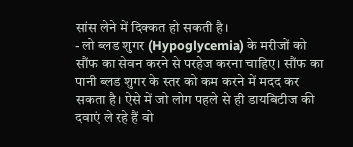सांस लेने में दिक्कत हो सकती है।
- लो ब्लड शुगर (Hypoglycemia) के मरीजों को सौंफ का सेवन करने से परहेज करना चाहिए। सौंफ का पानी ब्लड शुगर के स्तर को कम करने में मदद कर सकता है। ऐसे में जो लोग पहले से ही डायबिटीज की दवाएं ले रहे हैं वो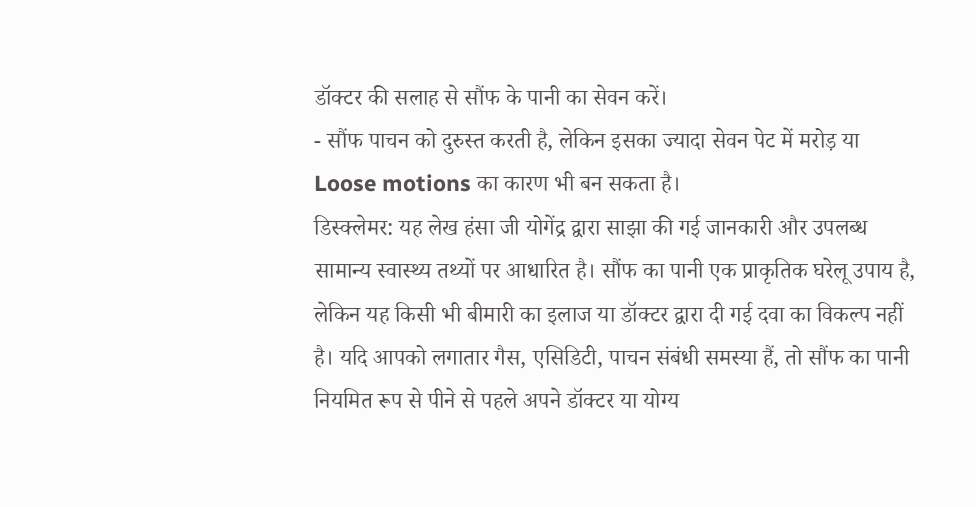डॉक्टर की सलाह से सौंफ के पानी का सेवन करें।
- सौंफ पाचन को दुरुस्त करती है, लेकिन इसका ज्यादा सेवन पेट में मरोड़ या Loose motions का कारण भी बन सकता है।
डिस्क्लेमर: यह लेख हंसा जी योगेंद्र द्वारा साझा की गई जानकारी और उपलब्ध सामान्य स्वास्थ्य तथ्यों पर आधारित है। सौंफ का पानी एक प्राकृतिक घरेलू उपाय है, लेकिन यह किसी भी बीमारी का इलाज या डॉक्टर द्वारा दी गई दवा का विकल्प नहीं है। यदि आपको लगातार गैस, एसिडिटी, पाचन संबंधी समस्या हैं, तो सौंफ का पानी नियमित रूप से पीने से पहले अपने डॉक्टर या योग्य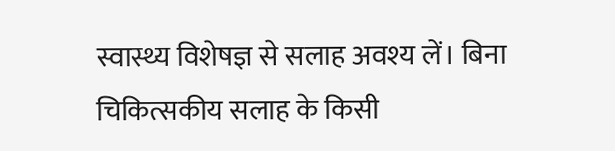स्वास्थ्य विशेषज्ञ से सलाह अवश्य लें। बिना चिकित्सकीय सलाह के किसी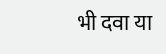भी दवा या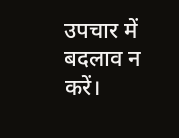उपचार में बदलाव न करें।